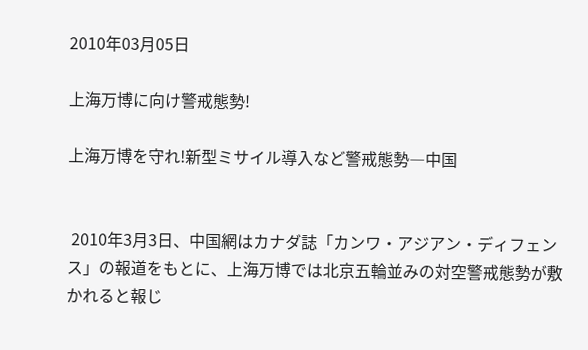2010年03月05日

上海万博に向け警戒態勢!

上海万博を守れ!新型ミサイル導入など警戒態勢―中国


 2010年3月3日、中国網はカナダ誌「カンワ・アジアン・ディフェンス」の報道をもとに、上海万博では北京五輪並みの対空警戒態勢が敷かれると報じ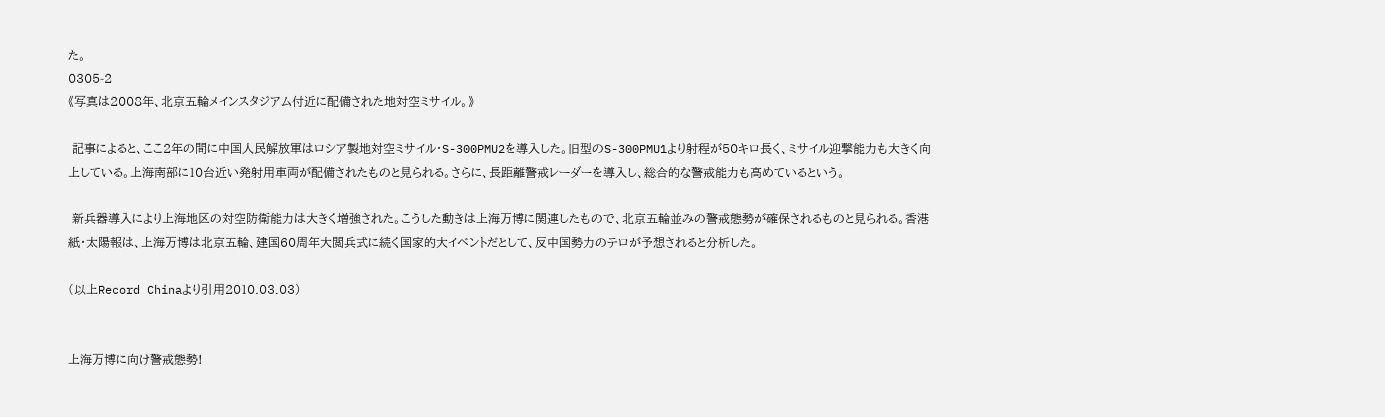た。
0305-2
《写真は2008年、北京五輪メインスタジアム付近に配備された地対空ミサイル。》

 記事によると、ここ2年の間に中国人民解放軍はロシア製地対空ミサイル・S-300PMU2を導入した。旧型のS-300PMU1より射程が50キロ長く、ミサイル迎撃能力も大きく向上している。上海南部に10台近い発射用車両が配備されたものと見られる。さらに、長距離警戒レーダーを導入し、総合的な警戒能力も高めているという。

 新兵器導入により上海地区の対空防衛能力は大きく増強された。こうした動きは上海万博に関連したもので、北京五輪並みの警戒態勢が確保されるものと見られる。香港紙・太陽報は、上海万博は北京五輪、建国60周年大閲兵式に続く国家的大イベントだとして、反中国勢力のテロが予想されると分析した。

(以上Record Chinaより引用2010.03.03)


上海万博に向け警戒態勢!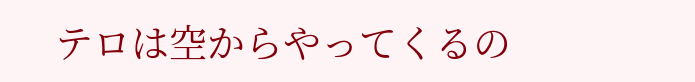テロは空からやってくるの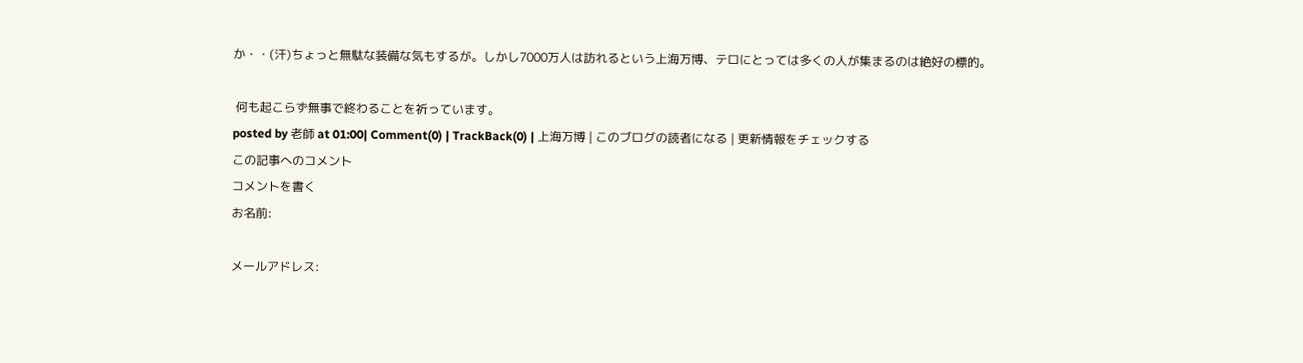か・・(汗)ちょっと無駄な装備な気もするが。しかし7000万人は訪れるという上海万博、テロにとっては多くの人が集まるのは絶好の標的。

 何も起こらず無事で終わることを祈っています。
posted by 老師 at 01:00| Comment(0) | TrackBack(0) | 上海万博 | このブログの読者になる | 更新情報をチェックする
この記事へのコメント
コメントを書く
お名前:

メールアドレス: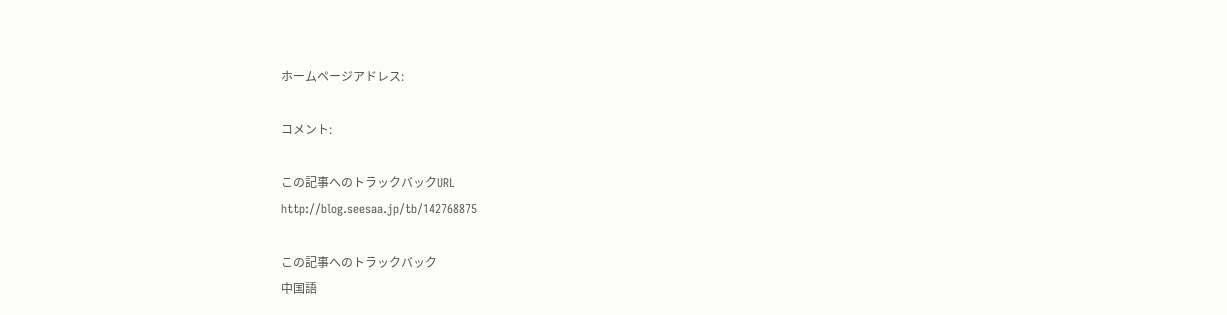ホームページアドレス:

コメント:

この記事へのトラックバックURL
http://blog.seesaa.jp/tb/142768875

この記事へのトラックバック
中国語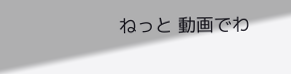ねっと 動画でわ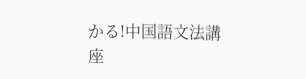かる!中国語文法講座